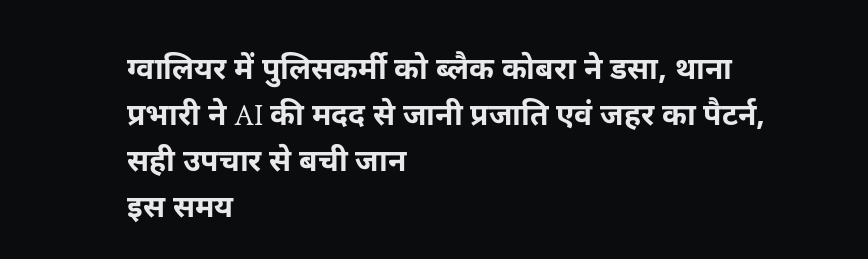ग्वालियर में पुलिसकर्मी को ब्लैक कोबरा ने डसा, थाना प्रभारी ने AI की मदद से जानी प्रजाति एवं जहर का पैटर्न, सही उपचार से बची जान
इस समय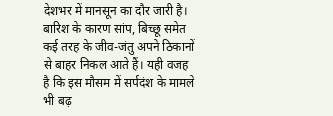देशभर में मानसून का दौर जारी है। बारिश के कारण सांप, बिच्छू समेत कई तरह के जीव-जंतु अपने ठिकानों से बाहर निकल आते हैं। यही वजह है कि इस मौसम में सर्पदंश के मामले भी बढ़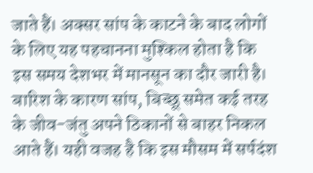जाते हैं। अक्सर सांप के काटने के बाद लोगों के लिए यह पहचानना मुश्किल होता है कि
इस समय देशभर में मानसून का दौर जारी है। बारिश के कारण सांप, बिच्छू समेत कई तरह के जीव-जंतु अपने ठिकानों से बाहर निकल आते हैं। यही वजह है कि इस मौसम में सर्पदंश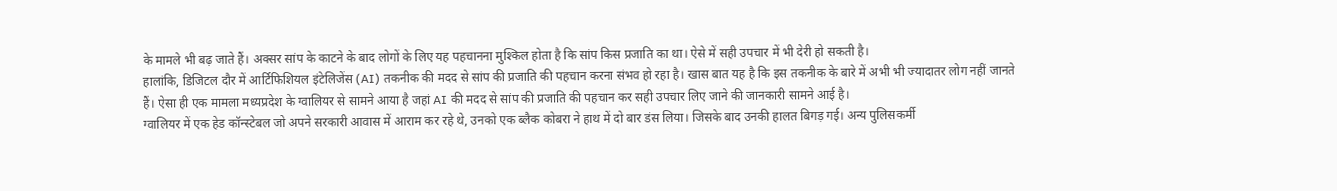के मामले भी बढ़ जाते हैं। अक्सर सांप के काटने के बाद लोगों के लिए यह पहचानना मुश्किल होता है कि सांप किस प्रजाति का था। ऐसे में सही उपचार में भी देरी हो सकती है।
हालांकि, डिजिटल दौर में आर्टिफिशियल इंटेलिजेंस (AI) तकनीक की मदद से सांप की प्रजाति की पहचान करना संभव हो रहा है। खास बात यह है कि इस तकनीक के बारे में अभी भी ज्यादातर लोग नहीं जानते हैं। ऐसा ही एक मामला मध्यप्रदेश के ग्वालियर से सामने आया है जहां AI की मदद से सांप की प्रजाति की पहचान कर सही उपचार लिए जाने की जानकारी सामने आई है।
ग्वालियर में एक हेड कॉन्स्टेबल जो अपने सरकारी आवास में आराम कर रहे थे, उनको एक ब्लैक कोबरा ने हाथ में दो बार डंस लिया। जिसके बाद उनकी हालत बिगड़ गई। अन्य पुलिसकर्मी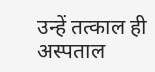उन्हें तत्काल ही अस्पताल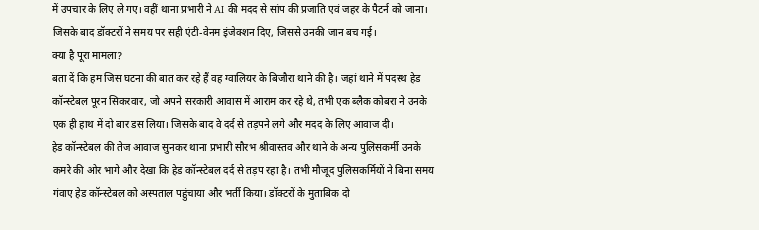में उपचार के लिए ले गए। वहीं थाना प्रभारी ने AI की मदद से सांप की प्रजाति एवं जहर के पैटर्न को जाना। जिसके बाद डॉक्टरों ने समय पर सही एंटी-वेनम इंजेक्शन दिए, जिससे उनकी जान बच गई।
क्या है पूरा मामला?
बता दें कि हम जिस घटना की बात कर रहे हैं वह ग्वालियर के बिजौरा थाने की है। जहां थाने में पदस्थ हेड कॉन्स्टेबल पूरन सिकरवार, जो अपने सरकारी आवास में आराम कर रहे थे, तभी एक ब्लैक कोबरा ने उनके एक ही हाथ में दो बार डस लिया। जिसके बाद वे दर्द से तड़पने लगे और मदद के लिए आवाज दी।
हेड कॉन्स्टेबल की तेज आवाज सुनकर थाना प्रभारी सौरभ श्रीवास्तव और थाने के अन्य पुलिसकर्मी उनके कमरे की ओर भागे और देखा कि हेड कॉन्स्टेबल दर्द से तड़प रहा है। तभी मौजूद पुलिसकर्मियों ने बिना समय गंवाए हेड कॉन्स्टेबल को अस्पताल पहुंचाया और भर्ती किया। डॉक्टरों के मुताबिक दो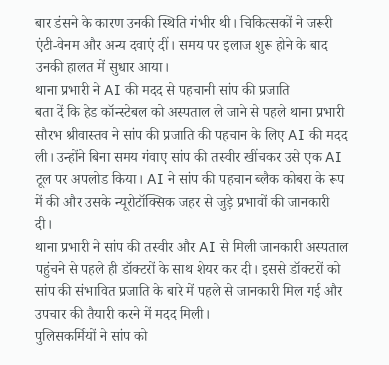बार डंसने के कारण उनकी स्थिति गंभीर थी। चिकित्सकों ने जरूरी एंटी-वेनम और अन्य दवाएं दीं। समय पर इलाज शुरू होने के बाद उनकी हालत में सुधार आया।
थाना प्रभारी ने AI की मदद से पहचानी सांप की प्रजाति
बता दें कि हेड कॉन्स्टेबल को अस्पताल ले जाने से पहले थाना प्रभारी सौरभ श्रीवास्तव ने सांप की प्रजाति की पहचान के लिए AI की मदद ली। उन्होंने बिना समय गंवाए सांप की तस्वीर खींचकर उसे एक AI टूल पर अपलोड किया। AI ने सांप की पहचान ब्लैक कोबरा के रूप में की और उसके न्यूरोटॉक्सिक जहर से जुड़े प्रभावों की जानकारी दी।
थाना प्रभारी ने सांप की तस्वीर और AI से मिली जानकारी अस्पताल पहुंचने से पहले ही डॉक्टरों के साथ शेयर कर दी। इससे डॉक्टरों को सांप की संभावित प्रजाति के बारे में पहले से जानकारी मिल गई और उपचार की तैयारी करने में मदद मिली।
पुलिसकर्मियों ने सांप को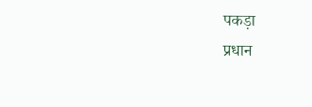पकड़ा
प्रधान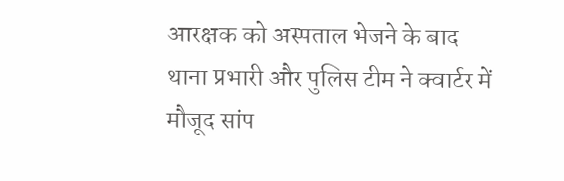आरक्षक को अस्पताल भेजने के बाद थाना प्रभारी और पुलिस टीम ने क्वार्टर में मौजूद सांप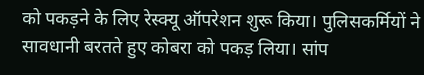को पकड़ने के लिए रेस्क्यू ऑपरेशन शुरू किया। पुलिसकर्मियों ने सावधानी बरतते हुए कोबरा को पकड़ लिया। सांप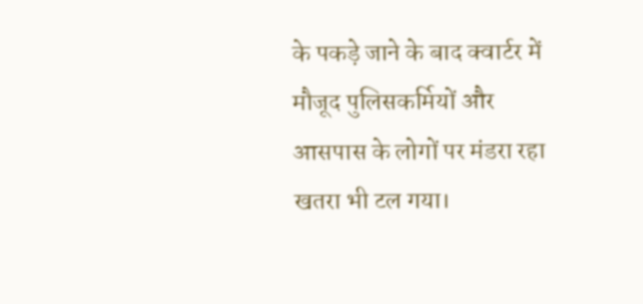के पकड़े जाने के बाद क्वार्टर में मौजूद पुलिसकर्मियों और आसपास के लोगों पर मंडरा रहा खतरा भी टल गया।